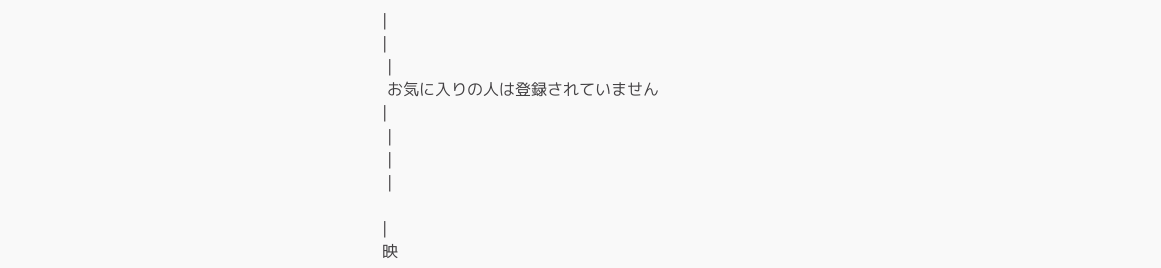|
|
 |
 お気に入りの人は登録されていません
|
 |
 |
 |

|
映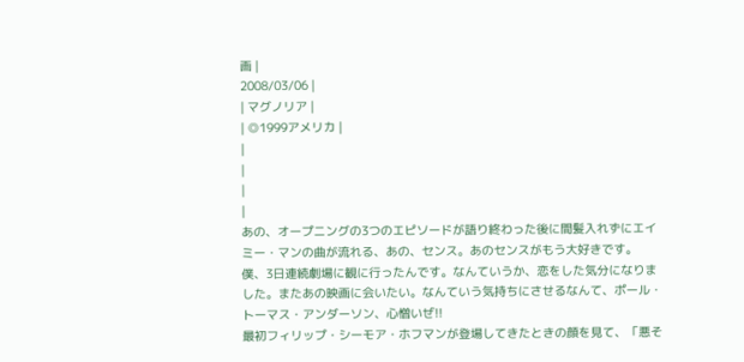画 |
2008/03/06 |
| マグノリア |
| ◎1999アメリカ |
|
|
|
|
あの、オープニングの3つのエピソードが語り終わった後に間髪入れずにエイミー・マンの曲が流れる、あの、センス。あのセンスがもう大好きです。
僕、3日連続劇場に観に行ったんです。なんていうか、恋をした気分になりました。またあの映画に会いたい。なんていう気持ちにさせるなんて、ポール・トーマス・アンダーソン、心憎いぜ!!
最初フィリップ・シーモア・ホフマンが登場してきたときの顔を見て、「悪そ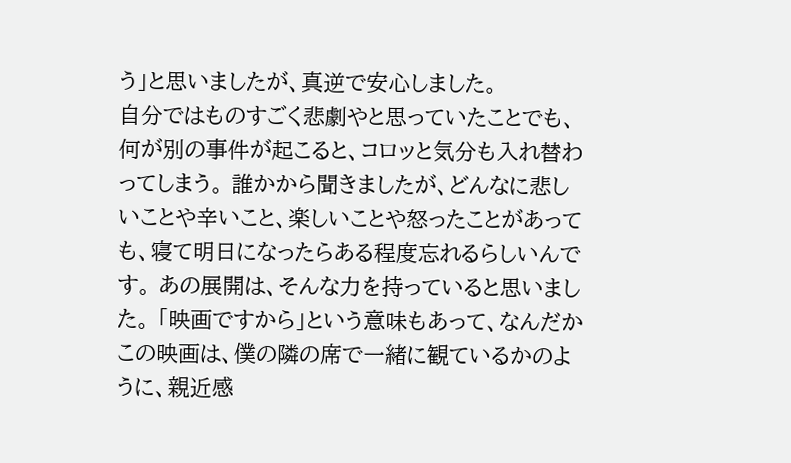う」と思いましたが、真逆で安心しました。
自分ではものすごく悲劇やと思っていたことでも、何が別の事件が起こると、コロッと気分も入れ替わってしまう。 誰かから聞きましたが、どんなに悲しいことや辛いこと、楽しいことや怒ったことがあっても、寝て明日になったらある程度忘れるらしいんです。 あの展開は、そんな力を持っていると思いました。 「映画ですから」という意味もあって、なんだかこの映画は、僕の隣の席で一緒に観ているかのように、親近感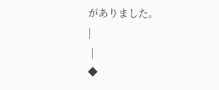がありました。
|
 |
◆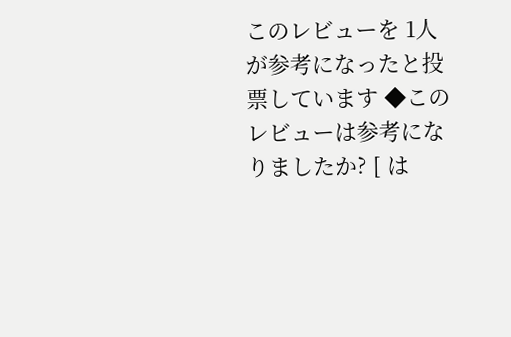このレビューを 1人 が参考になったと投票しています ◆このレビューは参考になりましたか? [ は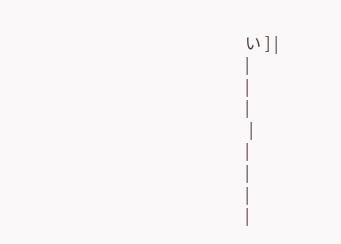い ] |
|
|
|
 |
|
|
|
|